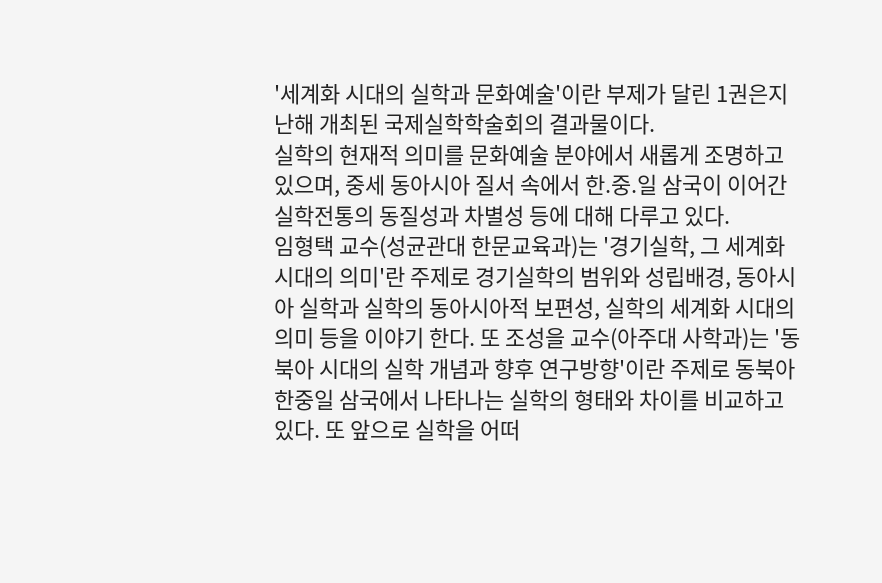'세계화 시대의 실학과 문화예술'이란 부제가 달린 1권은지난해 개최된 국제실학학술회의 결과물이다.
실학의 현재적 의미를 문화예술 분야에서 새롭게 조명하고 있으며, 중세 동아시아 질서 속에서 한.중.일 삼국이 이어간 실학전통의 동질성과 차별성 등에 대해 다루고 있다.
임형택 교수(성균관대 한문교육과)는 '경기실학, 그 세계화 시대의 의미'란 주제로 경기실학의 범위와 성립배경, 동아시아 실학과 실학의 동아시아적 보편성, 실학의 세계화 시대의 의미 등을 이야기 한다. 또 조성을 교수(아주대 사학과)는 '동북아 시대의 실학 개념과 향후 연구방향'이란 주제로 동북아 한중일 삼국에서 나타나는 실학의 형태와 차이를 비교하고 있다. 또 앞으로 실학을 어떠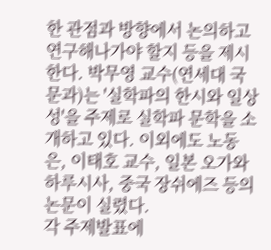한 관점과 방향에서 논의하고 연구해나가야 할지 등을 제시한다. 박무영 교수(연세대 국문과)는 '실학파의 한시와 일상성'을 주제로 실학파 문학을 소개하고 있다. 이외에도 노동은, 이태호 교수, 일본 오가와하루시사, 중국 장쉬에즈 등의 논문이 실렸다.
각 주제발표에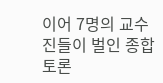이어 7명의 교수진들이 벌인 종합토론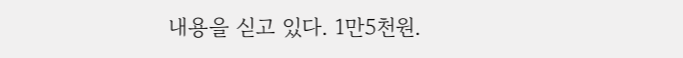내용을 싣고 있다. 1만5천원.